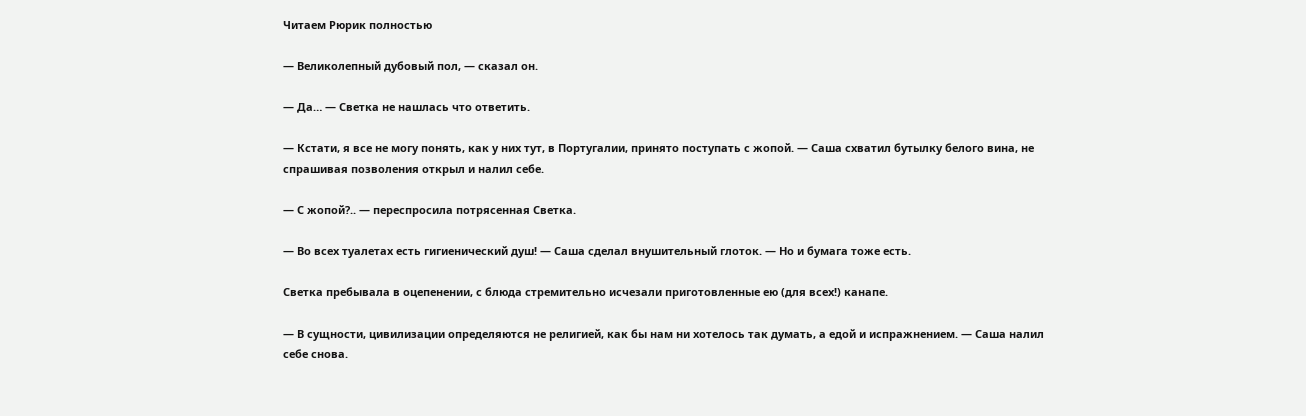Читаем Рюрик полностью

— Великолепный дубовый пол, — сказал он.

— Да… — Светка не нашлась что ответить.

— Кстати, я все не могу понять, как у них тут, в Португалии, принято поступать с жопой. — Саша схватил бутылку белого вина, не спрашивая позволения открыл и налил себе.

— С жопой?.. — переспросила потрясенная Светка.

— Во всех туалетах есть гигиенический душ! — Саша сделал внушительный глоток. — Но и бумага тоже есть.

Светка пребывала в оцепенении, с блюда стремительно исчезали приготовленные ею (для всех!) канапе.

— В сущности, цивилизации определяются не религией, как бы нам ни хотелось так думать, а едой и испражнением. — Саша налил себе снова.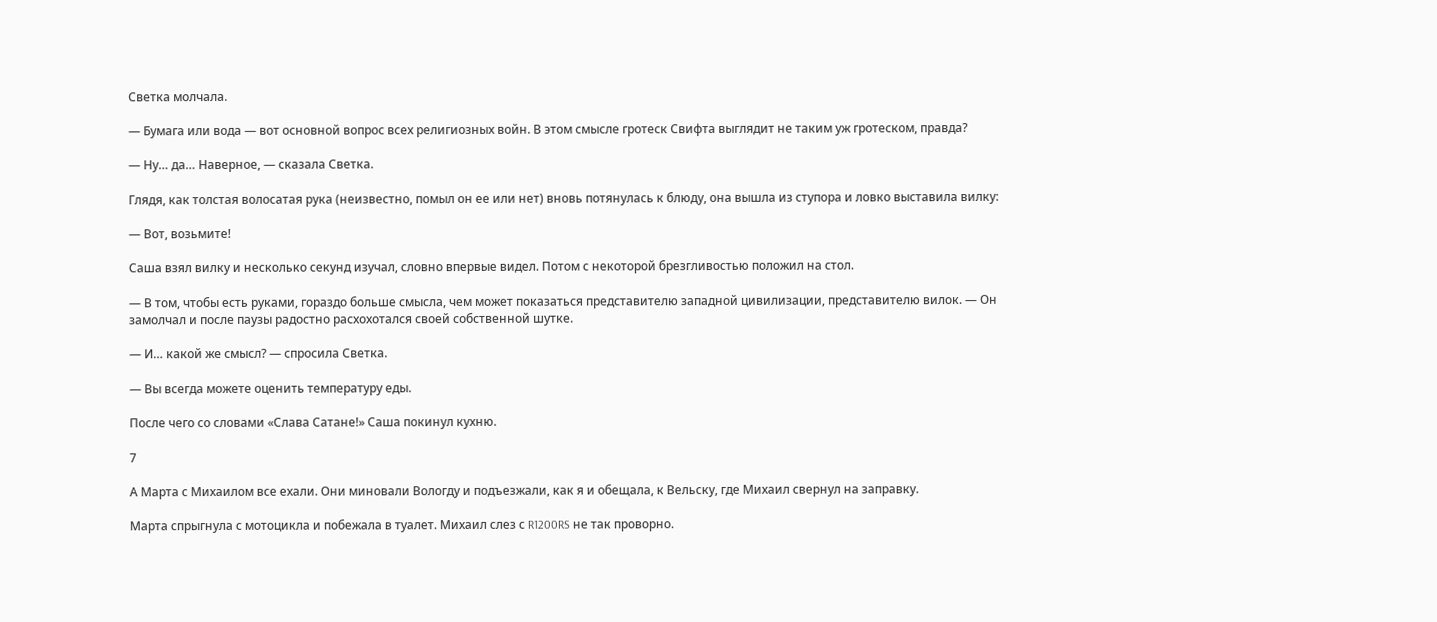Светка молчала.

— Бумага или вода — вот основной вопрос всех религиозных войн. В этом смысле гротеск Свифта выглядит не таким уж гротеском, правда?

— Ну… да… Наверное, — сказала Светка.

Глядя, как толстая волосатая рука (неизвестно, помыл он ее или нет) вновь потянулась к блюду, она вышла из ступора и ловко выставила вилку:

— Вот, возьмите!

Саша взял вилку и несколько секунд изучал, словно впервые видел. Потом с некоторой брезгливостью положил на стол.

— В том, чтобы есть руками, гораздо больше смысла, чем может показаться представителю западной цивилизации, представителю вилок. — Он замолчал и после паузы радостно расхохотался своей собственной шутке.

— И… какой же смысл? — спросила Светка.

— Вы всегда можете оценить температуру еды.

После чего со словами «Слава Сатане!» Саша покинул кухню.

7

А Марта с Михаилом все ехали. Они миновали Вологду и подъезжали, как я и обещала, к Вельску, где Михаил свернул на заправку.

Марта спрыгнула с мотоцикла и побежала в туалет. Михаил слез с R1200RS не так проворно.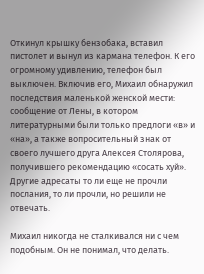Откинул крышку бензобака, вставил пистолет и вынул из кармана телефон. К его огромному удивлению, телефон был выключен. Включив его, Михаил обнаружил последствия маленькой женской мести: сообщение от Лены, в котором литературными были только предлоги «в» и «на», а также вопросительный знак от своего лучшего друга Алексея Столярова, получившего рекомендацию «сосать хуй». Другие адресаты то ли еще не прочли послания, то ли прочли, но решили не отвечать.

Михаил никогда не сталкивался ни с чем подобным. Он не понимал, что делать.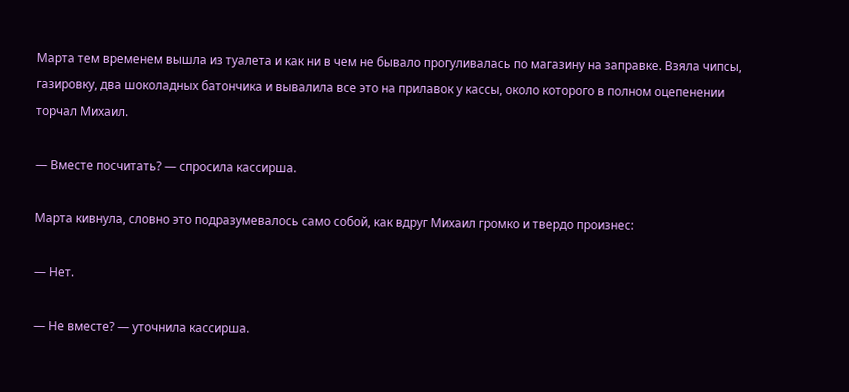Марта тем временем вышла из туалета и как ни в чем не бывало прогуливалась по магазину на заправке. Взяла чипсы, газировку, два шоколадных батончика и вывалила все это на прилавок у кассы, около которого в полном оцепенении торчал Михаил.

— Вместе посчитать? — спросила кассирша.

Марта кивнула, словно это подразумевалось само собой, как вдруг Михаил громко и твердо произнес:

— Нет.

— Не вместе? — уточнила кассирша.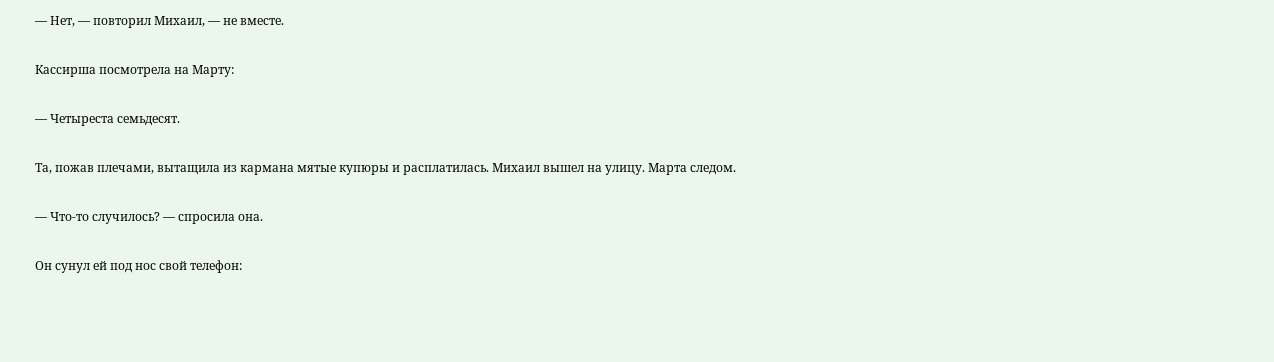— Нет, — повторил Михаил, — не вместе.

Кассирша посмотрела на Марту:

— Четыреста семьдесят.

Та, пожав плечами, вытащила из кармана мятые купюры и расплатилась. Михаил вышел на улицу. Марта следом.

— Что-то случилось? — спросила она.

Он сунул ей под нос свой телефон: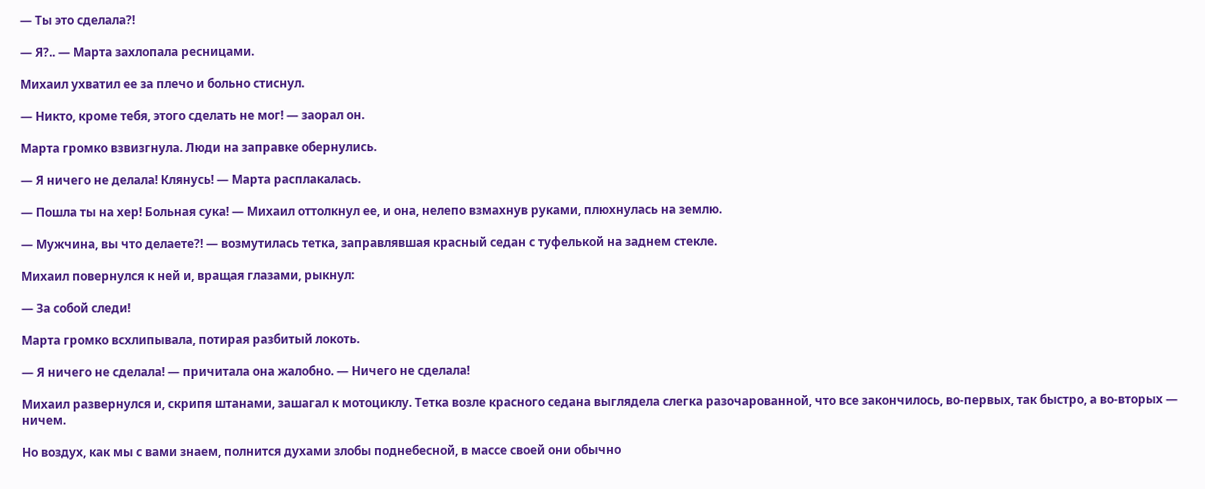— Ты это сделала?!

— Я?.. — Марта захлопала ресницами.

Михаил ухватил ее за плечо и больно стиснул.

— Никто, кроме тебя, этого сделать не мог! — заорал он.

Марта громко взвизгнула. Люди на заправке обернулись.

— Я ничего не делала! Клянусь! — Марта расплакалась.

— Пошла ты на хер! Больная сука! — Михаил оттолкнул ее, и она, нелепо взмахнув руками, плюхнулась на землю.

— Мужчина, вы что делаете?! — возмутилась тетка, заправлявшая красный седан с туфелькой на заднем стекле.

Михаил повернулся к ней и, вращая глазами, рыкнул:

— За собой следи!

Марта громко всхлипывала, потирая разбитый локоть.

— Я ничего не сделала! — причитала она жалобно. — Ничего не сделала!

Михаил развернулся и, скрипя штанами, зашагал к мотоциклу. Тетка возле красного седана выглядела слегка разочарованной, что все закончилось, во-первых, так быстро, а во-вторых — ничем.

Но воздух, как мы с вами знаем, полнится духами злобы поднебесной, в массе своей они обычно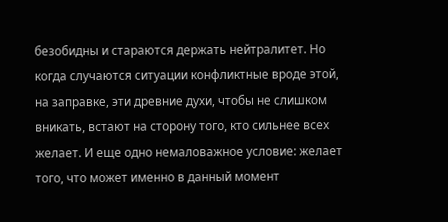безобидны и стараются держать нейтралитет. Но когда случаются ситуации конфликтные вроде этой, на заправке, эти древние духи, чтобы не слишком вникать, встают на сторону того, кто сильнее всех желает. И еще одно немаловажное условие: желает того, что может именно в данный момент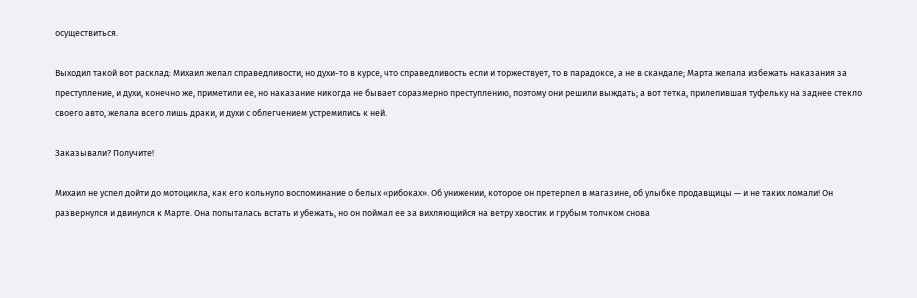осуществиться.

Выходил такой вот расклад: Михаил желал справедливости, но духи-то в курсе, что справедливость если и торжествует, то в парадоксе, а не в скандале; Марта желала избежать наказания за преступление, и духи, конечно же, приметили ее, но наказание никогда не бывает соразмерно преступлению, поэтому они решили выждать; а вот тетка, прилепившая туфельку на заднее стекло своего авто, желала всего лишь драки, и духи с облегчением устремились к ней.

Заказывали? Получите!

Михаил не успел дойти до мотоцикла, как его кольнуло воспоминание о белых «рибоках». Об унижении, которое он претерпел в магазине, об улыбке продавщицы — и не таких ломали! Он развернулся и двинулся к Марте. Она попыталась встать и убежать, но он поймал ее за вихляющийся на ветру хвостик и грубым толчком снова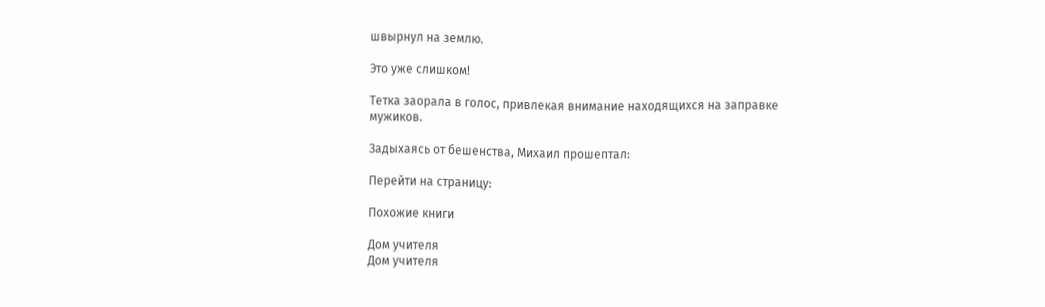швырнул на землю.

Это уже слишком!

Тетка заорала в голос, привлекая внимание находящихся на заправке мужиков.

Задыхаясь от бешенства, Михаил прошептал:

Перейти на страницу:

Похожие книги

Дом учителя
Дом учителя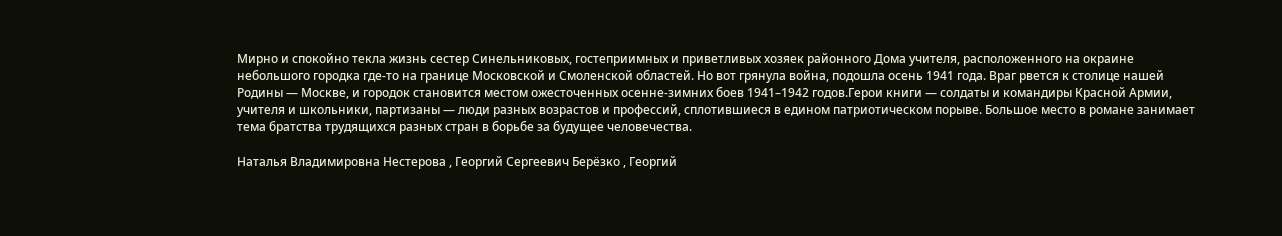Мирно и спокойно текла жизнь сестер Синельниковых, гостеприимных и приветливых хозяек районного Дома учителя, расположенного на окраине небольшого городка где-то на границе Московской и Смоленской областей. Но вот грянула война, подошла осень 1941 года. Враг рвется к столице нашей Родины — Москве, и городок становится местом ожесточенных осенне-зимних боев 1941–1942 годов.Герои книги — солдаты и командиры Красной Армии, учителя и школьники, партизаны — люди разных возрастов и профессий, сплотившиеся в едином патриотическом порыве. Большое место в романе занимает тема братства трудящихся разных стран в борьбе за будущее человечества.

Наталья Владимировна Нестерова , Георгий Сергеевич Берёзко , Георгий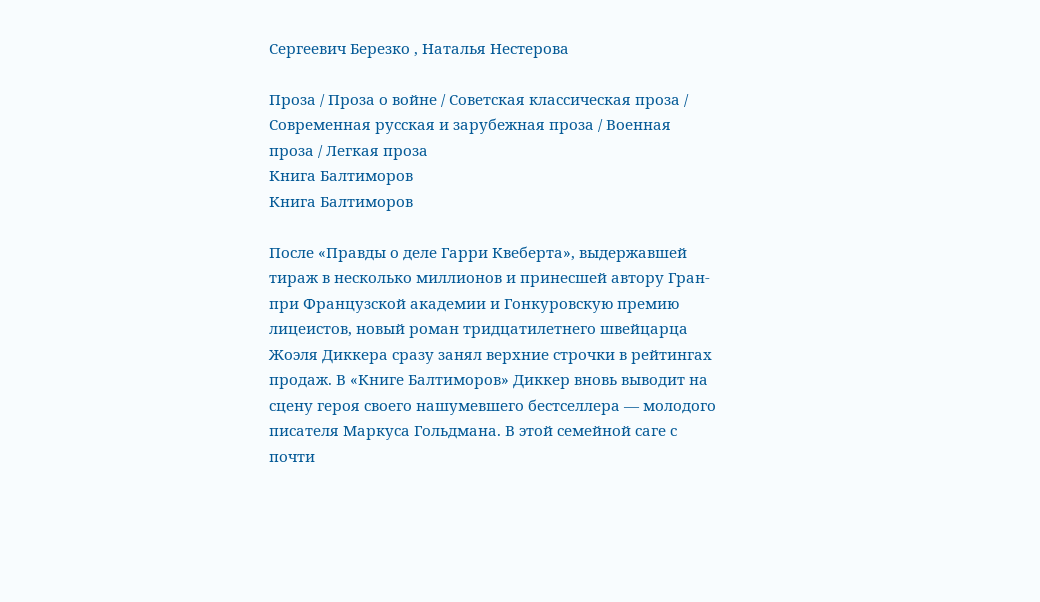Сергеевич Березко , Наталья Нестерова

Проза / Проза о войне / Советская классическая проза / Современная русская и зарубежная проза / Военная проза / Легкая проза
Книга Балтиморов
Книга Балтиморов

После «Правды о деле Гарри Квеберта», выдержавшей тираж в несколько миллионов и принесшей автору Гран-при Французской академии и Гонкуровскую премию лицеистов, новый роман тридцатилетнего швейцарца Жоэля Диккера сразу занял верхние строчки в рейтингах продаж. В «Книге Балтиморов» Диккер вновь выводит на сцену героя своего нашумевшего бестселлера — молодого писателя Маркуса Гольдмана. В этой семейной саге с почти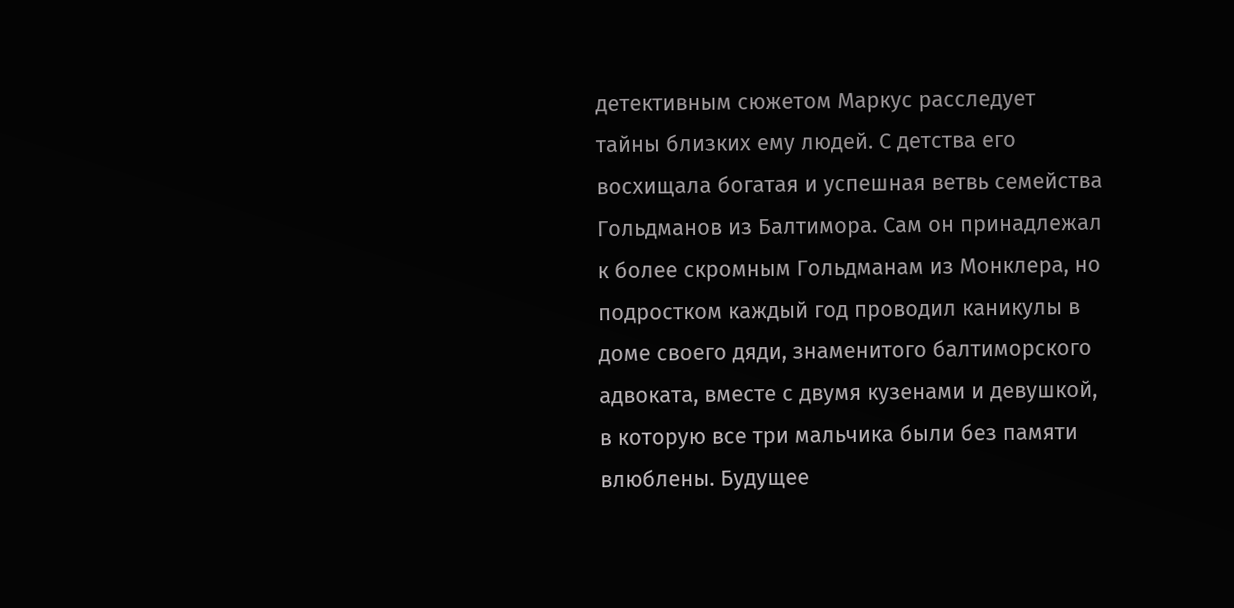детективным сюжетом Маркус расследует тайны близких ему людей. С детства его восхищала богатая и успешная ветвь семейства Гольдманов из Балтимора. Сам он принадлежал к более скромным Гольдманам из Монклера, но подростком каждый год проводил каникулы в доме своего дяди, знаменитого балтиморского адвоката, вместе с двумя кузенами и девушкой, в которую все три мальчика были без памяти влюблены. Будущее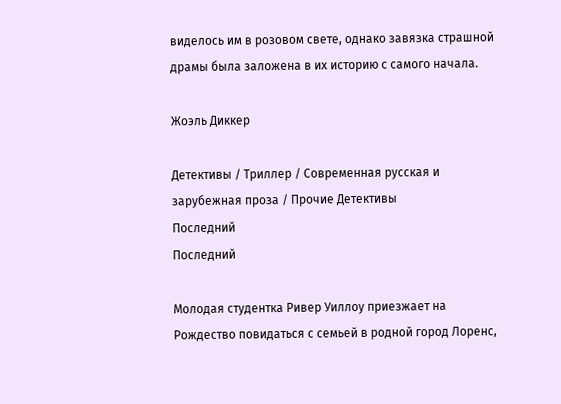виделось им в розовом свете, однако завязка страшной драмы была заложена в их историю с самого начала.

Жоэль Диккер

Детективы / Триллер / Современная русская и зарубежная проза / Прочие Детективы
Последний
Последний

Молодая студентка Ривер Уиллоу приезжает на Рождество повидаться с семьей в родной город Лоренс,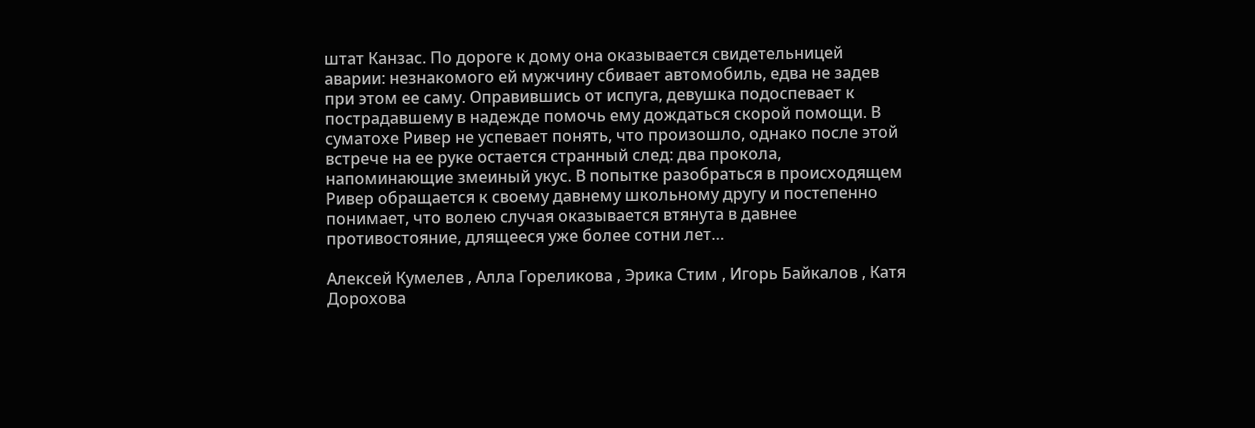штат Канзас. По дороге к дому она оказывается свидетельницей аварии: незнакомого ей мужчину сбивает автомобиль, едва не задев при этом ее саму. Оправившись от испуга, девушка подоспевает к пострадавшему в надежде помочь ему дождаться скорой помощи. В суматохе Ривер не успевает понять, что произошло, однако после этой встрече на ее руке остается странный след: два прокола, напоминающие змеиный укус. В попытке разобраться в происходящем Ривер обращается к своему давнему школьному другу и постепенно понимает, что волею случая оказывается втянута в давнее противостояние, длящееся уже более сотни лет…

Алексей Кумелев , Алла Гореликова , Эрика Стим , Игорь Байкалов , Катя Дорохова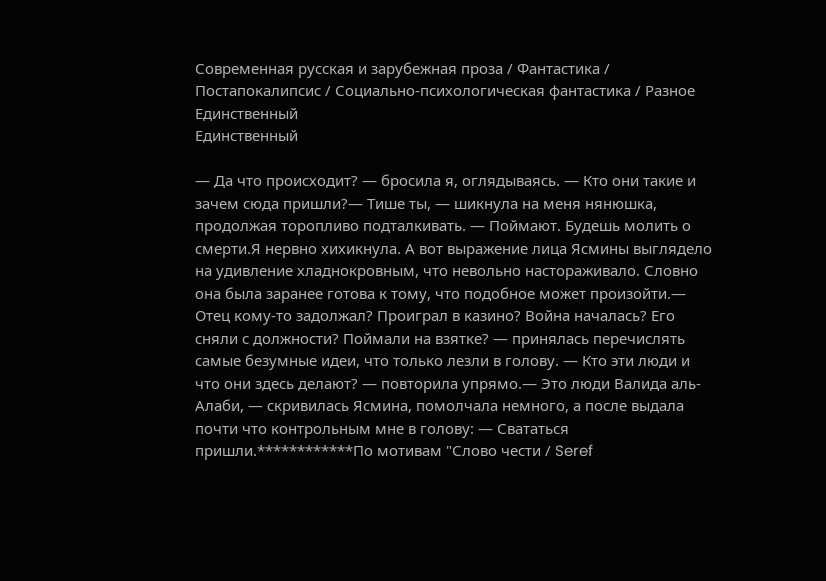Современная русская и зарубежная проза / Фантастика / Постапокалипсис / Социально-психологическая фантастика / Разное
Единственный
Единственный

— Да что происходит? — бросила я, оглядываясь. — Кто они такие и зачем сюда пришли?— Тише ты, — шикнула на меня нянюшка, продолжая торопливо подталкивать. — Поймают. Будешь молить о смерти.Я нервно хихикнула. А вот выражение лица Ясмины выглядело на удивление хладнокровным, что невольно настораживало. Словно она была заранее готова к тому, что подобное может произойти.— Отец кому-то задолжал? Проиграл в казино? Война началась? Его сняли с должности? Поймали на взятке? — принялась перечислять самые безумные идеи, что только лезли в голову. — Кто эти люди и что они здесь делают? — повторила упрямо.— Это люди Валида аль-Алаби, — скривилась Ясмина, помолчала немного, а после выдала почти что контрольным мне в голову: — Свататься пришли.************По мотивам "Слово чести / Seref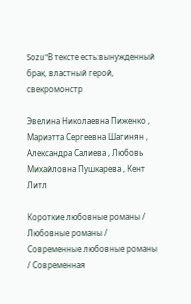Sozu"В тексте есть:вынужденный брак, властный герой, свекромонстр

Эвелина Николаевна Пиженко , Мариэтта Сергеевна Шагинян , Александра Салиева , Любовь Михайловна Пушкарева , Кент Литл

Короткие любовные романы / Любовные романы / Современные любовные романы / Современная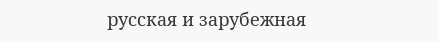русская и зарубежная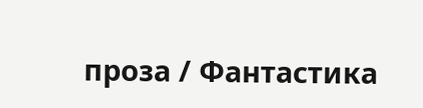проза / Фантастика